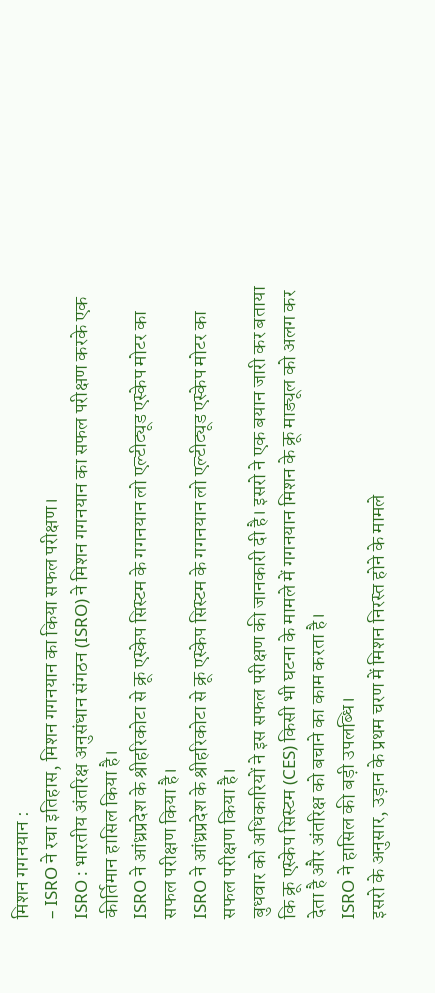मिशन गगनयान :
– ISRO ने रचा इतिहास, मिशन गगनयान का किया सफल परीक्षण।
ISRO : भारतीय अंतरिक्ष अनुसंधान संगठन (ISRO) ने मिशन गगनयान का सफल परीक्षण करके एक कीर्तिमान हासिल किया है।
ISRO ने आंध्रप्रदेश के श्रीहरिकोटा से क्रू एस्केप सिस्टम के गगनयान लो एल्टीट्यूड एस्केप मोटर का सफल परीक्षण किया है।
ISRO ने आंध्रप्रदेश के श्रीहरिकोटा से क्रू एस्केप सिस्टम के गगनयान लो एल्टीट्यूड एस्केप मोटर का सफल परीक्षण किया है।
बुधवार को अधिकारियों ने इस सफल परीक्षण की जानकारी दी है। इसरो ने एक बयान जारी कर बताया कि क्रू एस्केप सिस्टम (CES) किसी भी घटना के मामले में गगनयान मिशन के क्रू माड्यूल को अलग कर देता है और अंतरिक्ष को बचाने का काम करता है।
ISRO ने हासिल की बड़ी उपलब्धि।
इसरो के अनुसार, उड़ान के प्रथम चरण में मिशन निरस्त होने के मामले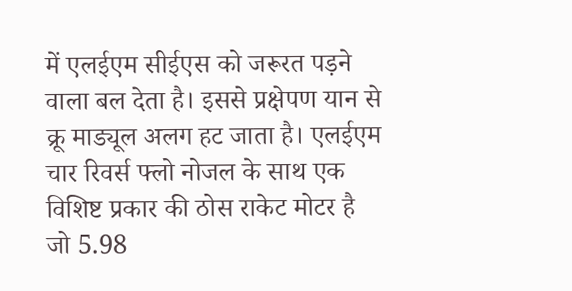में एलईएम सीईएस को जरूरत पड़ने वाला बल देता है। इससे प्रक्षेपण यान से क्रू माड्यूल अलग हट जाता है। एलईएम चार रिवर्स फ्लो नोजल के साथ एक विशिष्ट प्रकार की ठोस राकेट मोटर है
जो 5.98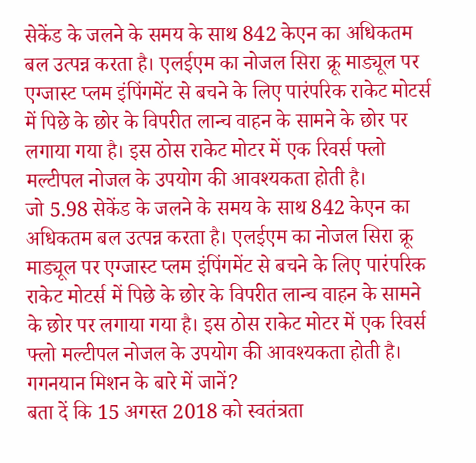सेकेंड के जलने के समय के साथ 842 केएन का अधिकतम बल उत्पन्न करता है। एलईएम का नोजल सिरा क्रू माड्यूल पर एग्जास्ट प्लम इंपिंगमेंट से बचने के लिए पारंपरिक राकेट मोटर्स में पिछे के छोर के विपरीत लान्च वाहन के सामने के छोर पर लगाया गया है। इस ठोस राकेट मोटर में एक रिवर्स फ्लो मल्टीपल नोजल के उपयोग की आवश्यकता होती है।
जो 5.98 सेकेंड के जलने के समय के साथ 842 केएन का अधिकतम बल उत्पन्न करता है। एलईएम का नोजल सिरा क्रू माड्यूल पर एग्जास्ट प्लम इंपिंगमेंट से बचने के लिए पारंपरिक राकेट मोटर्स में पिछे के छोर के विपरीत लान्च वाहन के सामने के छोर पर लगाया गया है। इस ठोस राकेट मोटर में एक रिवर्स फ्लो मल्टीपल नोजल के उपयोग की आवश्यकता होती है।
गगनयान मिशन के बारे में जानें?
बता दें कि 15 अगस्त 2018 को स्वतंत्रता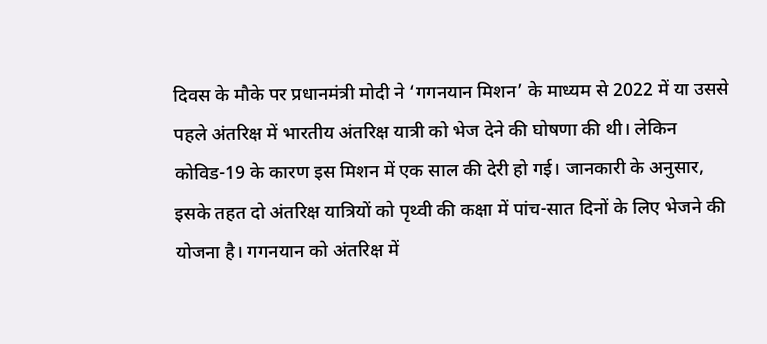दिवस के मौके पर प्रधानमंत्री मोदी ने ‘गगनयान मिशन’ के माध्यम से 2022 में या उससे पहले अंतरिक्ष में भारतीय अंतरिक्ष यात्री को भेज देने की घोषणा की थी। लेकिन कोविड-19 के कारण इस मिशन में एक साल की देरी हो गई। जानकारी के अनुसार,
इसके तहत दो अंतरिक्ष यात्रियों को पृथ्वी की कक्षा में पांच-सात दिनों के लिए भेजने की योजना है। गगनयान को अंतरिक्ष में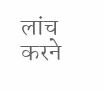लांच करने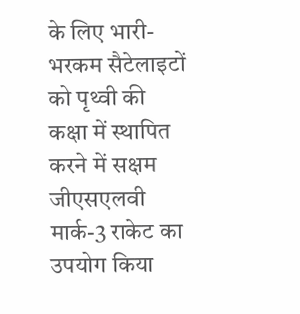के लिए भारी-भरकम सैटेलाइटों को पृथ्वी की कक्षा में स्थापित करने में सक्षम जीएसएलवी मार्क-3 राकेट का उपयोग किया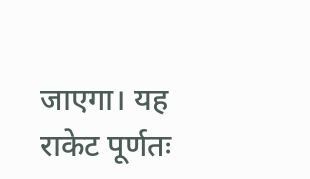जाएगा। यह राकेट पूर्णतः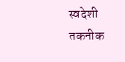स्वदेशी तकनीक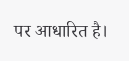पर आधारित है।